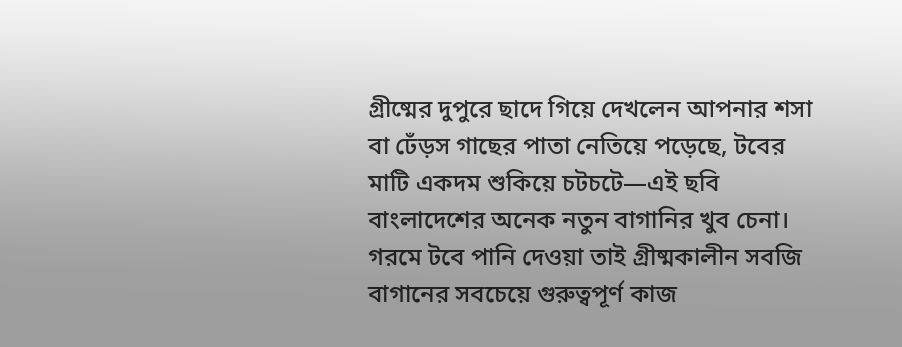গ্রীষ্মের দুপুরে ছাদে গিয়ে দেখলেন আপনার শসা বা ঢেঁড়স গাছের পাতা নেতিয়ে পড়েছে, টবের মাটি একদম শুকিয়ে চটচটে—এই ছবি বাংলাদেশের অনেক নতুন বাগানির খুব চেনা। গরমে টবে পানি দেওয়া তাই গ্রীষ্মকালীন সবজি বাগানের সবচেয়ে গুরুত্বপূর্ণ কাজ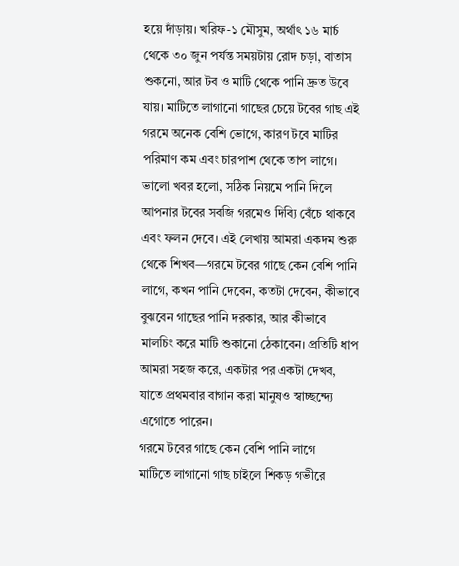হয়ে দাঁড়ায়। খরিফ-১ মৌসুম, অর্থাৎ ১৬ মার্চ থেকে ৩০ জুন পর্যন্ত সময়টায় রোদ চড়া, বাতাস শুকনো, আর টব ও মাটি থেকে পানি দ্রুত উবে যায়। মাটিতে লাগানো গাছের চেয়ে টবের গাছ এই গরমে অনেক বেশি ভোগে, কারণ টবে মাটির পরিমাণ কম এবং চারপাশ থেকে তাপ লাগে।
ভালো খবর হলো, সঠিক নিয়মে পানি দিলে আপনার টবের সবজি গরমেও দিব্যি বেঁচে থাকবে এবং ফলন দেবে। এই লেখায় আমরা একদম শুরু থেকে শিখব—গরমে টবের গাছে কেন বেশি পানি লাগে, কখন পানি দেবেন, কতটা দেবেন, কীভাবে বুঝবেন গাছের পানি দরকার, আর কীভাবে মালচিং করে মাটি শুকানো ঠেকাবেন। প্রতিটি ধাপ আমরা সহজ করে, একটার পর একটা দেখব, যাতে প্রথমবার বাগান করা মানুষও স্বাচ্ছন্দ্যে এগোতে পারেন।
গরমে টবের গাছে কেন বেশি পানি লাগে
মাটিতে লাগানো গাছ চাইলে শিকড় গভীরে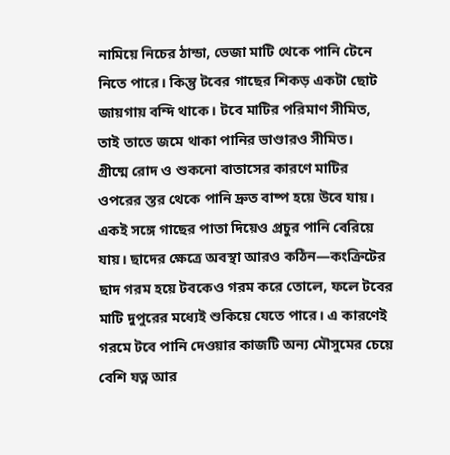নামিয়ে নিচের ঠান্ডা, ভেজা মাটি থেকে পানি টেনে নিতে পারে। কিন্তু টবের গাছের শিকড় একটা ছোট জায়গায় বন্দি থাকে। টবে মাটির পরিমাণ সীমিত, তাই তাতে জমে থাকা পানির ভাণ্ডারও সীমিত।
গ্রীষ্মে রোদ ও শুকনো বাতাসের কারণে মাটির ওপরের স্তর থেকে পানি দ্রুত বাষ্প হয়ে উবে যায়। একই সঙ্গে গাছের পাতা দিয়েও প্রচুর পানি বেরিয়ে যায়। ছাদের ক্ষেত্রে অবস্থা আরও কঠিন—কংক্রিটের ছাদ গরম হয়ে টবকেও গরম করে তোলে, ফলে টবের মাটি দুপুরের মধ্যেই শুকিয়ে যেতে পারে। এ কারণেই গরমে টবে পানি দেওয়ার কাজটি অন্য মৌসুমের চেয়ে বেশি যত্ন আর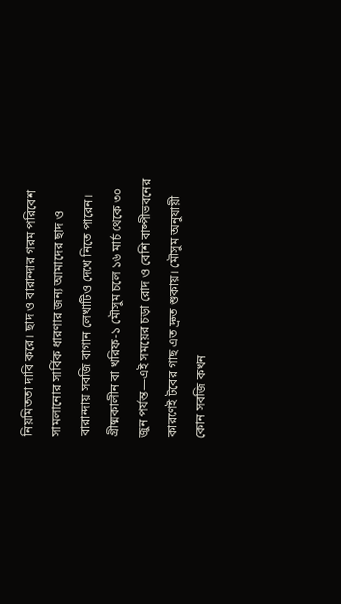নিয়মিততা দাবি করে। ছাদ ও বারান্দার গরম পরিবেশ সামলানোর সার্বিক ধারণার জন্য আমাদের ছাদ ও বারান্দায় সবজি বাগান লেখাটিও দেখে নিতে পারেন।
গ্রীষ্মকালীন বা খরিফ-১ মৌসুম চলে ১৬ মার্চ থেকে ৩০ জুন পর্যন্ত—এই সময়ের চড়া রোদ ও বেশি বাষ্পীভবনের কারণেই টবের গাছ এত দ্রুত শুকায়। মৌসুম অনুযায়ী কোন সবজি কখন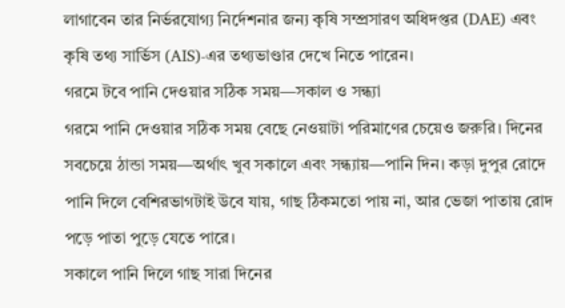লাগাবেন তার নির্ভরযোগ্য নির্দেশনার জন্য কৃষি সম্প্রসারণ অধিদপ্তর (DAE) এবং কৃষি তথ্য সার্ভিস (AIS)-এর তথ্যভাণ্ডার দেখে নিতে পারেন।
গরমে টবে পানি দেওয়ার সঠিক সময়—সকাল ও সন্ধ্যা
গরমে পানি দেওয়ার সঠিক সময় বেছে নেওয়াটা পরিমাণের চেয়েও জরুরি। দিনের সবচেয়ে ঠান্ডা সময়—অর্থাৎ খুব সকালে এবং সন্ধ্যায়—পানি দিন। কড়া দুপুর রোদে পানি দিলে বেশিরভাগটাই উবে যায়, গাছ ঠিকমতো পায় না, আর ভেজা পাতায় রোদ পড়ে পাতা পুড়ে যেতে পারে।
সকালে পানি দিলে গাছ সারা দিনের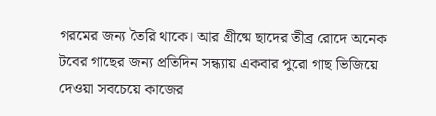গরমের জন্য তৈরি থাকে। আর গ্রীষ্মে ছাদের তীব্র রোদে অনেক টবের গাছের জন্য প্রতিদিন সন্ধ্যায় একবার পুরো গাছ ভিজিয়ে দেওয়া সবচেয়ে কাজের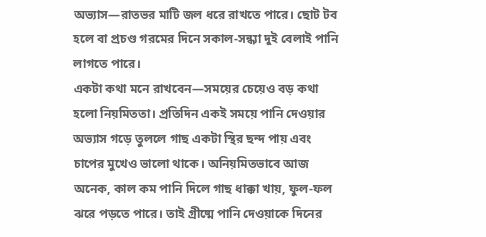অভ্যাস—রাতভর মাটি জল ধরে রাখতে পারে। ছোট টব হলে বা প্রচণ্ড গরমের দিনে সকাল-সন্ধ্যা দুই বেলাই পানি লাগতে পারে।
একটা কথা মনে রাখবেন—সময়ের চেয়েও বড় কথা হলো নিয়মিততা। প্রতিদিন একই সময়ে পানি দেওয়ার অভ্যাস গড়ে তুললে গাছ একটা স্থির ছন্দ পায় এবং চাপের মুখেও ভালো থাকে। অনিয়মিতভাবে আজ অনেক, কাল কম পানি দিলে গাছ ধাক্কা খায়, ফুল-ফল ঝরে পড়তে পারে। তাই গ্রীষ্মে পানি দেওয়াকে দিনের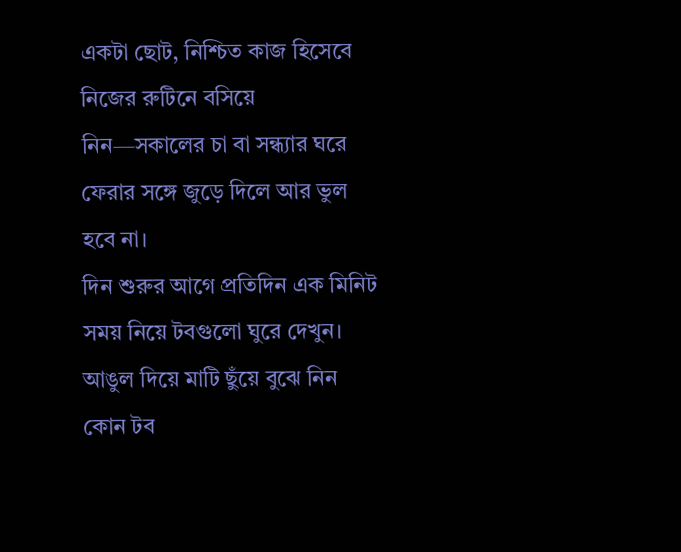একটা ছোট, নিশ্চিত কাজ হিসেবে নিজের রুটিনে বসিয়ে নিন—সকালের চা বা সন্ধ্যার ঘরে ফেরার সঙ্গে জুড়ে দিলে আর ভুল হবে না।
দিন শুরুর আগে প্রতিদিন এক মিনিট সময় নিয়ে টবগুলো ঘুরে দেখুন। আঙুল দিয়ে মাটি ছুঁয়ে বুঝে নিন কোন টব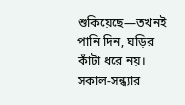শুকিয়েছে—তখনই পানি দিন, ঘড়ির কাঁটা ধরে নয়।
সকাল-সন্ধ্যার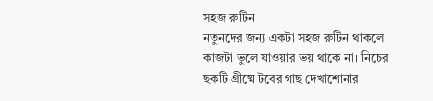সহজ রুটিন
নতুনদের জন্য একটা সহজ রুটিন থাকলে কাজটা ভুলে যাওয়ার ভয় থাকে না। নিচের ছকটি গ্রীষ্মে টবের গাছ দেখাশোনার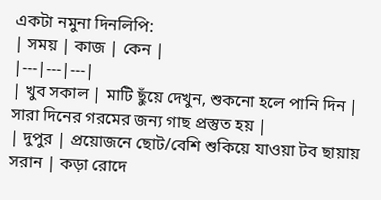একটা নমুনা দিনলিপি:
| সময় | কাজ | কেন |
|---|---|---|
| খুব সকাল | মাটি ছুঁয়ে দেখুন, শুকনো হলে পানি দিন | সারা দিনের গরমের জন্য গাছ প্রস্তুত হয় |
| দুপুর | প্রয়োজনে ছোট/বেশি শুকিয়ে যাওয়া টব ছায়ায় সরান | কড়া রোদে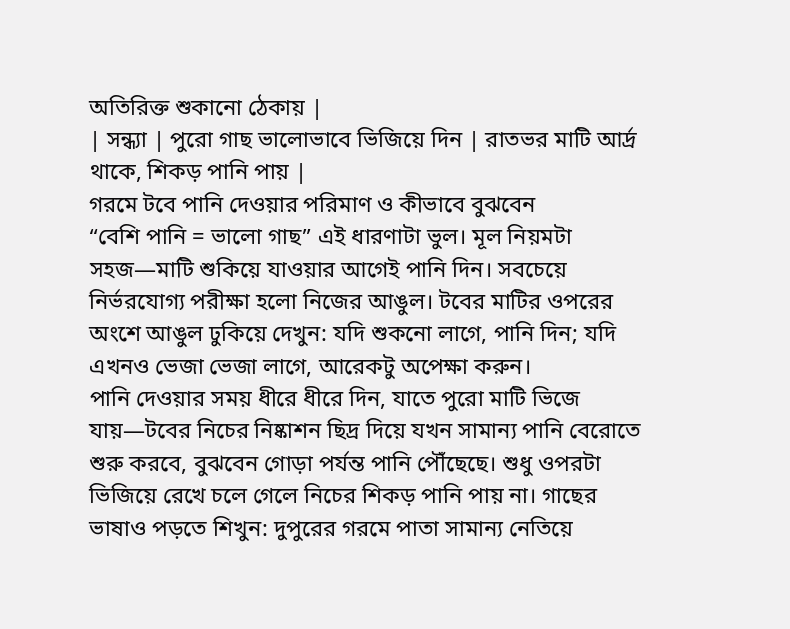অতিরিক্ত শুকানো ঠেকায় |
| সন্ধ্যা | পুরো গাছ ভালোভাবে ভিজিয়ে দিন | রাতভর মাটি আর্দ্র থাকে, শিকড় পানি পায় |
গরমে টবে পানি দেওয়ার পরিমাণ ও কীভাবে বুঝবেন
“বেশি পানি = ভালো গাছ” এই ধারণাটা ভুল। মূল নিয়মটা সহজ—মাটি শুকিয়ে যাওয়ার আগেই পানি দিন। সবচেয়ে নির্ভরযোগ্য পরীক্ষা হলো নিজের আঙুল। টবের মাটির ওপরের অংশে আঙুল ঢুকিয়ে দেখুন: যদি শুকনো লাগে, পানি দিন; যদি এখনও ভেজা ভেজা লাগে, আরেকটু অপেক্ষা করুন।
পানি দেওয়ার সময় ধীরে ধীরে দিন, যাতে পুরো মাটি ভিজে যায়—টবের নিচের নিষ্কাশন ছিদ্র দিয়ে যখন সামান্য পানি বেরোতে শুরু করবে, বুঝবেন গোড়া পর্যন্ত পানি পৌঁছেছে। শুধু ওপরটা ভিজিয়ে রেখে চলে গেলে নিচের শিকড় পানি পায় না। গাছের ভাষাও পড়তে শিখুন: দুপুরের গরমে পাতা সামান্য নেতিয়ে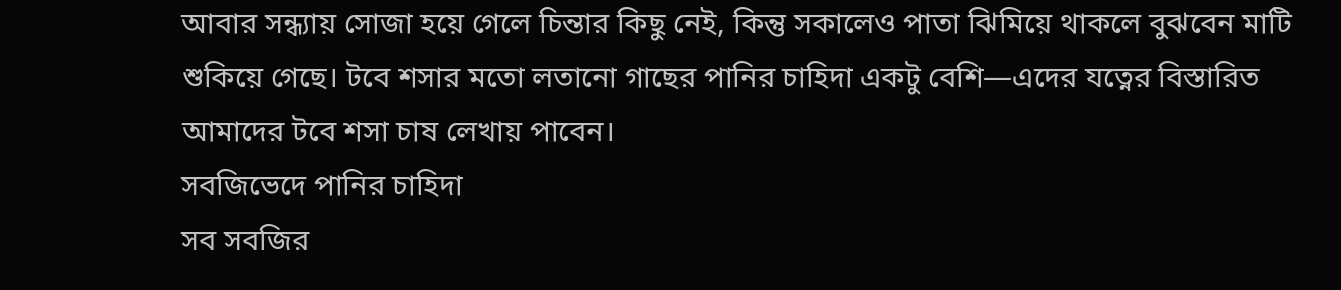আবার সন্ধ্যায় সোজা হয়ে গেলে চিন্তার কিছু নেই, কিন্তু সকালেও পাতা ঝিমিয়ে থাকলে বুঝবেন মাটি শুকিয়ে গেছে। টবে শসার মতো লতানো গাছের পানির চাহিদা একটু বেশি—এদের যত্নের বিস্তারিত আমাদের টবে শসা চাষ লেখায় পাবেন।
সবজিভেদে পানির চাহিদা
সব সবজির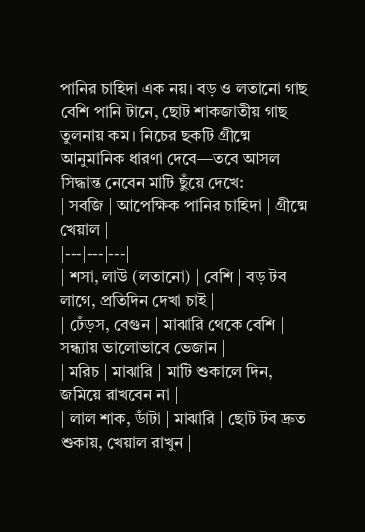পানির চাহিদা এক নয়। বড় ও লতানো গাছ বেশি পানি টানে, ছোট শাকজাতীয় গাছ তুলনায় কম। নিচের ছকটি গ্রীষ্মে আনুমানিক ধারণা দেবে—তবে আসল সিদ্ধান্ত নেবেন মাটি ছুঁয়ে দেখে:
| সবজি | আপেক্ষিক পানির চাহিদা | গ্রীষ্মে খেয়াল |
|---|---|---|
| শসা, লাউ (লতানো) | বেশি | বড় টব লাগে, প্রতিদিন দেখা চাই |
| ঢেঁড়স, বেগুন | মাঝারি থেকে বেশি | সন্ধ্যায় ভালোভাবে ভেজান |
| মরিচ | মাঝারি | মাটি শুকালে দিন, জমিয়ে রাখবেন না |
| লাল শাক, ডাঁটা | মাঝারি | ছোট টব দ্রুত শুকায়, খেয়াল রাখুন |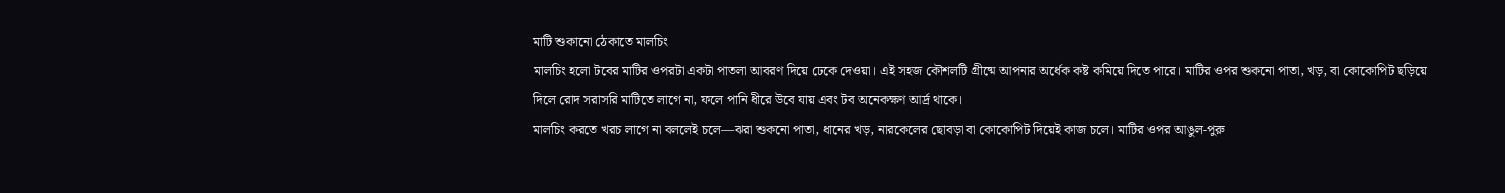মাটি শুকানো ঠেকাতে মালচিং
মালচিং হলো টবের মাটির ওপরটা একটা পাতলা আবরণ দিয়ে ঢেকে দেওয়া। এই সহজ কৌশলটি গ্রীষ্মে আপনার অর্ধেক কষ্ট কমিয়ে দিতে পারে। মাটির ওপর শুকনো পাতা, খড়, বা কোকোপিট ছড়িয়ে দিলে রোদ সরাসরি মাটিতে লাগে না, ফলে পানি ধীরে উবে যায় এবং টব অনেকক্ষণ আর্দ্র থাকে।
মালচিং করতে খরচ লাগে না বললেই চলে—ঝরা শুকনো পাতা, ধানের খড়, নারকেলের ছোবড়া বা কোকোপিট দিয়েই কাজ চলে। মাটির ওপর আঙুল-পুরু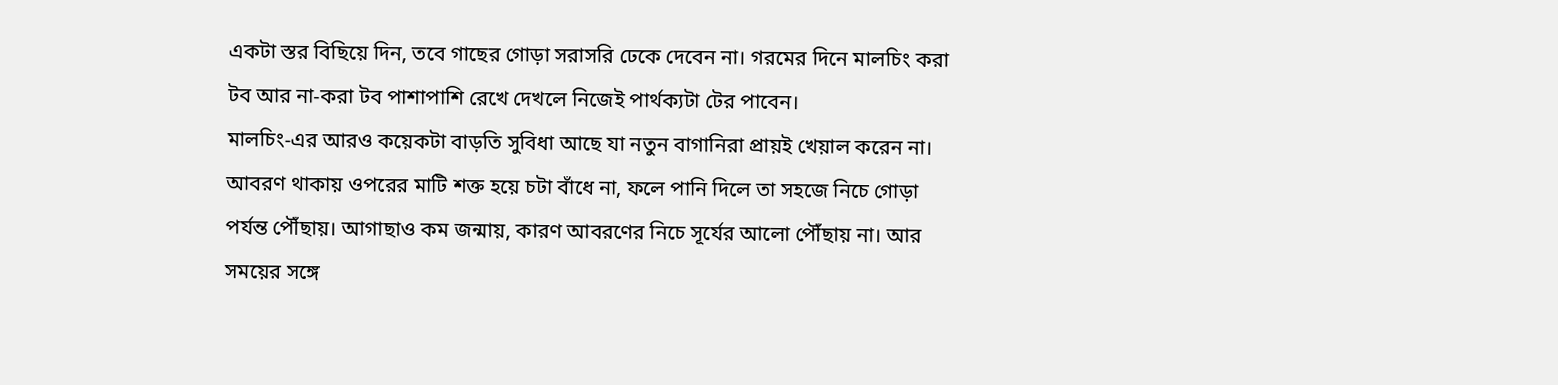একটা স্তর বিছিয়ে দিন, তবে গাছের গোড়া সরাসরি ঢেকে দেবেন না। গরমের দিনে মালচিং করা টব আর না-করা টব পাশাপাশি রেখে দেখলে নিজেই পার্থক্যটা টের পাবেন।
মালচিং-এর আরও কয়েকটা বাড়তি সুবিধা আছে যা নতুন বাগানিরা প্রায়ই খেয়াল করেন না। আবরণ থাকায় ওপরের মাটি শক্ত হয়ে চটা বাঁধে না, ফলে পানি দিলে তা সহজে নিচে গোড়া পর্যন্ত পৌঁছায়। আগাছাও কম জন্মায়, কারণ আবরণের নিচে সূর্যের আলো পৌঁছায় না। আর সময়ের সঙ্গে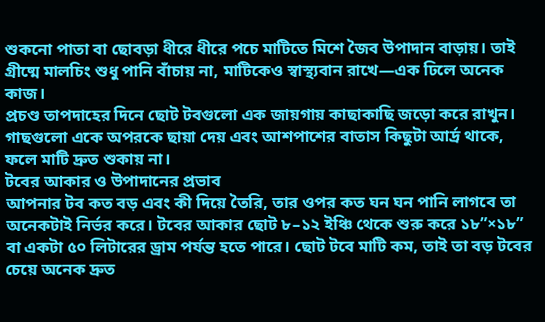শুকনো পাতা বা ছোবড়া ধীরে ধীরে পচে মাটিতে মিশে জৈব উপাদান বাড়ায়। তাই গ্রীষ্মে মালচিং শুধু পানি বাঁচায় না, মাটিকেও স্বাস্থ্যবান রাখে—এক ঢিলে অনেক কাজ।
প্রচণ্ড তাপদাহের দিনে ছোট টবগুলো এক জায়গায় কাছাকাছি জড়ো করে রাখুন। গাছগুলো একে অপরকে ছায়া দেয় এবং আশপাশের বাতাস কিছুটা আর্দ্র থাকে, ফলে মাটি দ্রুত শুকায় না।
টবের আকার ও উপাদানের প্রভাব
আপনার টব কত বড় এবং কী দিয়ে তৈরি, তার ওপর কত ঘন ঘন পানি লাগবে তা অনেকটাই নির্ভর করে। টবের আকার ছোট ৮–১২ ইঞ্চি থেকে শুরু করে ১৮”×১৮” বা একটা ৫০ লিটারের ড্রাম পর্যন্ত হতে পারে। ছোট টবে মাটি কম, তাই তা বড় টবের চেয়ে অনেক দ্রুত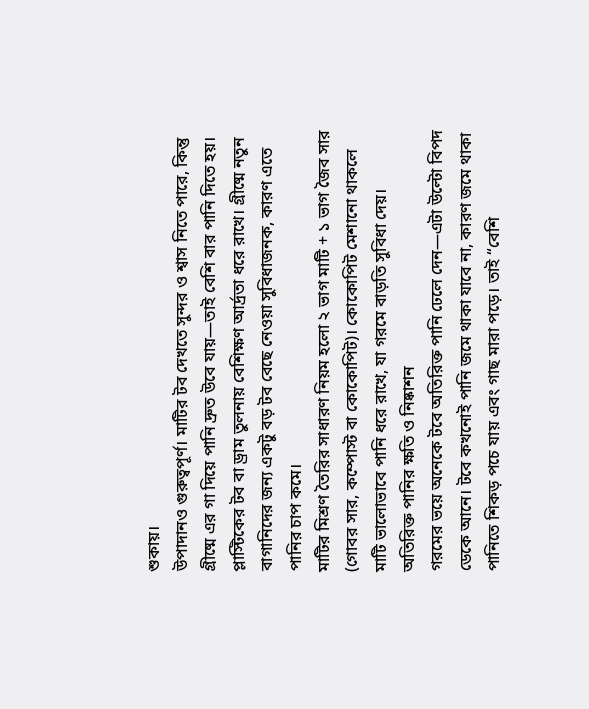শুকায়।
উপাদানও গুরুত্বপূর্ণ। মাটির টব দেখতে সুন্দর ও শ্বাস নিতে পারে, কিন্তু গ্রীষ্মে এর গা দিয়ে পানি দ্রুত উবে যায়—তাই বেশি বার পানি দিতে হয়। প্লাস্টিকের টব বা ড্রাম তুলনায় বেশিক্ষণ আর্দ্রতা ধরে রাখে। গ্রীষ্মে নতুন বাগানিদের জন্য একটু বড় টব বেছে নেওয়া সুবিধাজনক, কারণ এতে পানির চাপ কমে।
মাটির মিশ্রণ তৈরির সাধারণ নিয়ম হলো ২ ভাগ মাটি + ১ ভাগ জৈব সার (গোবর সার, কম্পোস্ট বা কোকোপিট)। কোকোপিট মেশানো থাকলে মাটি ভালোভাবে পানি ধরে রাখে, যা গরমে বাড়তি সুবিধা দেয়।
অতিরিক্ত পানির ক্ষতি ও নিষ্কাশন
গরমের ভয়ে অনেকে টবে অতিরিক্ত পানি ঢেলে দেন—এটা উল্টো বিপদ ডেকে আনে। টবে কখনোই পানি জমে থাকা যাবে না, কারণ জমে থাকা পানিতে শিকড় পচে যায় এবং গাছ মারা পড়ে। তাই “বেশি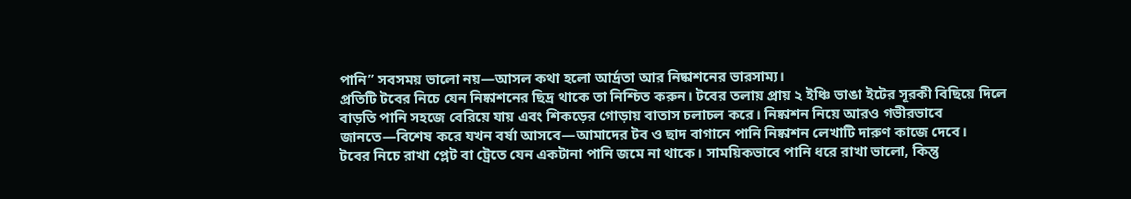পানি” সবসময় ভালো নয়—আসল কথা হলো আর্দ্রতা আর নিষ্কাশনের ভারসাম্য।
প্রতিটি টবের নিচে যেন নিষ্কাশনের ছিদ্র থাকে তা নিশ্চিত করুন। টবের তলায় প্রায় ২ ইঞ্চি ভাঙা ইটের সূরকী বিছিয়ে দিলে বাড়তি পানি সহজে বেরিয়ে যায় এবং শিকড়ের গোড়ায় বাতাস চলাচল করে। নিষ্কাশন নিয়ে আরও গভীরভাবে জানতে—বিশেষ করে যখন বর্ষা আসবে—আমাদের টব ও ছাদ বাগানে পানি নিষ্কাশন লেখাটি দারুণ কাজে দেবে।
টবের নিচে রাখা প্লেট বা ট্রেতে যেন একটানা পানি জমে না থাকে। সাময়িকভাবে পানি ধরে রাখা ভালো, কিন্তু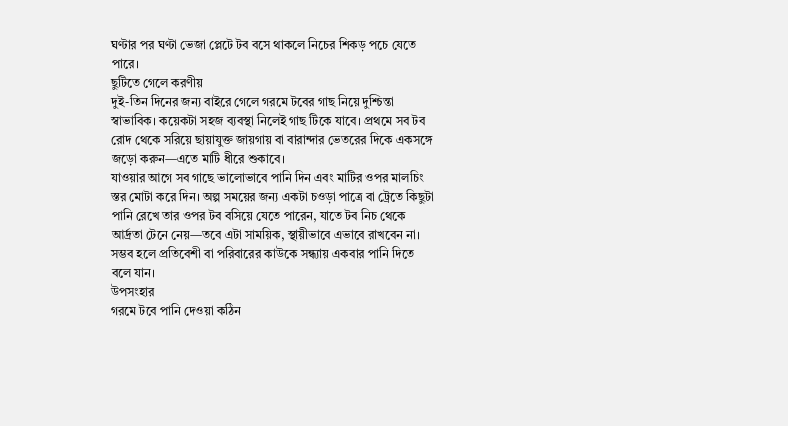ঘণ্টার পর ঘণ্টা ভেজা প্লেটে টব বসে থাকলে নিচের শিকড় পচে যেতে পারে।
ছুটিতে গেলে করণীয়
দুই-তিন দিনের জন্য বাইরে গেলে গরমে টবের গাছ নিয়ে দুশ্চিন্তা স্বাভাবিক। কয়েকটা সহজ ব্যবস্থা নিলেই গাছ টিকে যাবে। প্রথমে সব টব রোদ থেকে সরিয়ে ছায়াযুক্ত জায়গায় বা বারান্দার ভেতরের দিকে একসঙ্গে জড়ো করুন—এতে মাটি ধীরে শুকাবে।
যাওয়ার আগে সব গাছে ভালোভাবে পানি দিন এবং মাটির ওপর মালচিং স্তর মোটা করে দিন। অল্প সময়ের জন্য একটা চওড়া পাত্রে বা ট্রেতে কিছুটা পানি রেখে তার ওপর টব বসিয়ে যেতে পারেন, যাতে টব নিচ থেকে আর্দ্রতা টেনে নেয়—তবে এটা সাময়িক, স্থায়ীভাবে এভাবে রাখবেন না। সম্ভব হলে প্রতিবেশী বা পরিবারের কাউকে সন্ধ্যায় একবার পানি দিতে বলে যান।
উপসংহার
গরমে টবে পানি দেওয়া কঠিন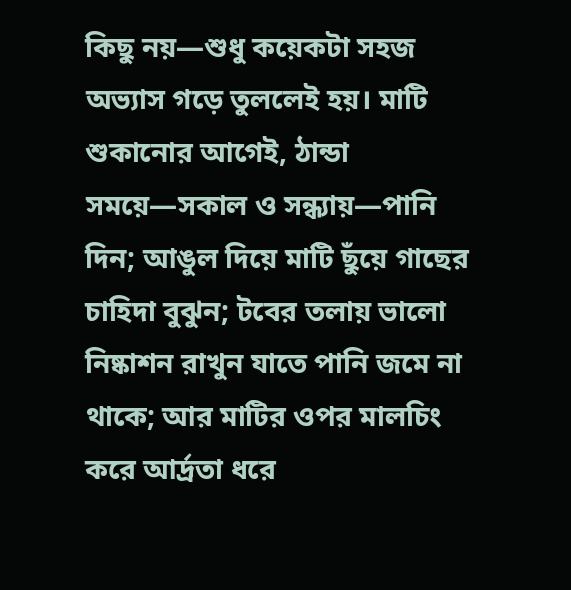কিছু নয়—শুধু কয়েকটা সহজ অভ্যাস গড়ে তুললেই হয়। মাটি শুকানোর আগেই, ঠান্ডা সময়ে—সকাল ও সন্ধ্যায়—পানি দিন; আঙুল দিয়ে মাটি ছুঁয়ে গাছের চাহিদা বুঝুন; টবের তলায় ভালো নিষ্কাশন রাখুন যাতে পানি জমে না থাকে; আর মাটির ওপর মালচিং করে আর্দ্রতা ধরে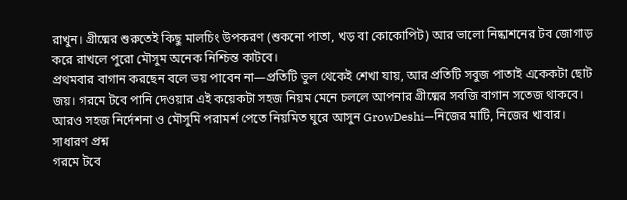রাখুন। গ্রীষ্মের শুরুতেই কিছু মালচিং উপকরণ (শুকনো পাতা, খড় বা কোকোপিট) আর ভালো নিষ্কাশনের টব জোগাড় করে রাখলে পুরো মৌসুম অনেক নিশ্চিন্ত কাটবে।
প্রথমবার বাগান করছেন বলে ভয় পাবেন না—প্রতিটি ভুল থেকেই শেখা যায়, আর প্রতিটি সবুজ পাতাই একেকটা ছোট জয়। গরমে টবে পানি দেওয়ার এই কয়েকটা সহজ নিয়ম মেনে চললে আপনার গ্রীষ্মের সবজি বাগান সতেজ থাকবে। আরও সহজ নির্দেশনা ও মৌসুমি পরামর্শ পেতে নিয়মিত ঘুরে আসুন GrowDeshi—নিজের মাটি, নিজের খাবার।
সাধারণ প্রশ্ন
গরমে টবে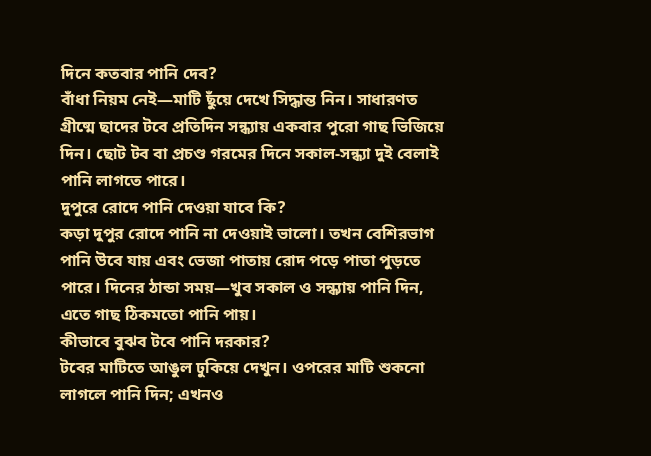দিনে কতবার পানি দেব?
বাঁধা নিয়ম নেই—মাটি ছুঁয়ে দেখে সিদ্ধান্ত নিন। সাধারণত গ্রীষ্মে ছাদের টবে প্রতিদিন সন্ধ্যায় একবার পুরো গাছ ভিজিয়ে দিন। ছোট টব বা প্রচণ্ড গরমের দিনে সকাল-সন্ধ্যা দুই বেলাই পানি লাগতে পারে।
দুপুরে রোদে পানি দেওয়া যাবে কি?
কড়া দুপুর রোদে পানি না দেওয়াই ভালো। তখন বেশিরভাগ পানি উবে যায় এবং ভেজা পাতায় রোদ পড়ে পাতা পুড়তে পারে। দিনের ঠান্ডা সময়—খুব সকাল ও সন্ধ্যায় পানি দিন, এতে গাছ ঠিকমতো পানি পায়।
কীভাবে বুঝব টবে পানি দরকার?
টবের মাটিতে আঙুল ঢুকিয়ে দেখুন। ওপরের মাটি শুকনো লাগলে পানি দিন; এখনও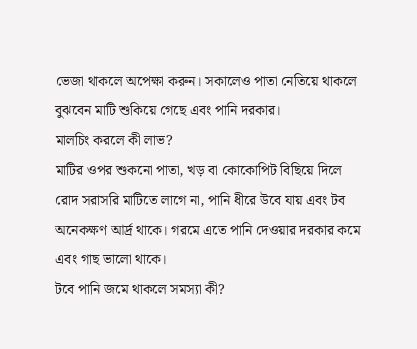ভেজা থাকলে অপেক্ষা করুন। সকালেও পাতা নেতিয়ে থাকলে বুঝবেন মাটি শুকিয়ে গেছে এবং পানি দরকার।
মালচিং করলে কী লাভ?
মাটির ওপর শুকনো পাতা, খড় বা কোকোপিট বিছিয়ে দিলে রোদ সরাসরি মাটিতে লাগে না, পানি ধীরে উবে যায় এবং টব অনেকক্ষণ আর্দ্র থাকে। গরমে এতে পানি দেওয়ার দরকার কমে এবং গাছ ভালো থাকে।
টবে পানি জমে থাকলে সমস্যা কী?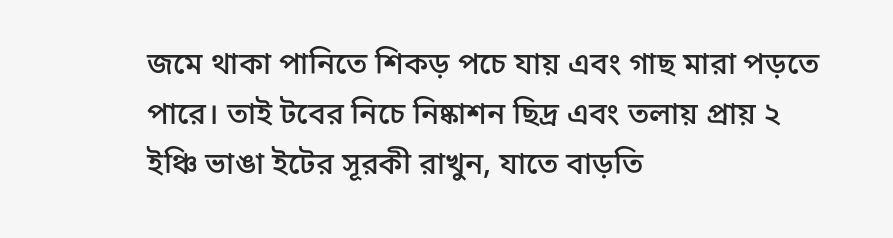জমে থাকা পানিতে শিকড় পচে যায় এবং গাছ মারা পড়তে পারে। তাই টবের নিচে নিষ্কাশন ছিদ্র এবং তলায় প্রায় ২ ইঞ্চি ভাঙা ইটের সূরকী রাখুন, যাতে বাড়তি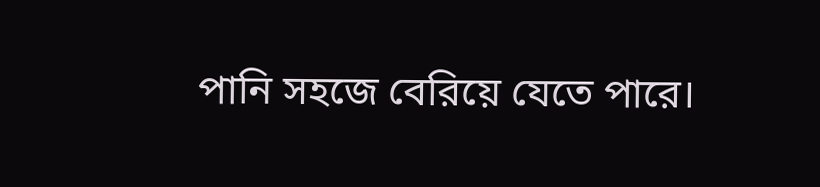পানি সহজে বেরিয়ে যেতে পারে।